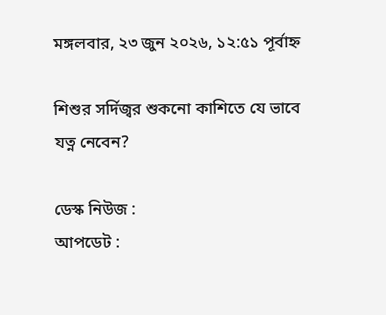মঙ্গলবার, ২৩ জুন ২০২৬, ১২:৫১ পূর্বাহ্ন

শিশুর সর্দিজ্বর শুকনো কাশিতে যে ভাবে যত্ন নেবেন?

ডেস্ক নিউজ :
আপডেট :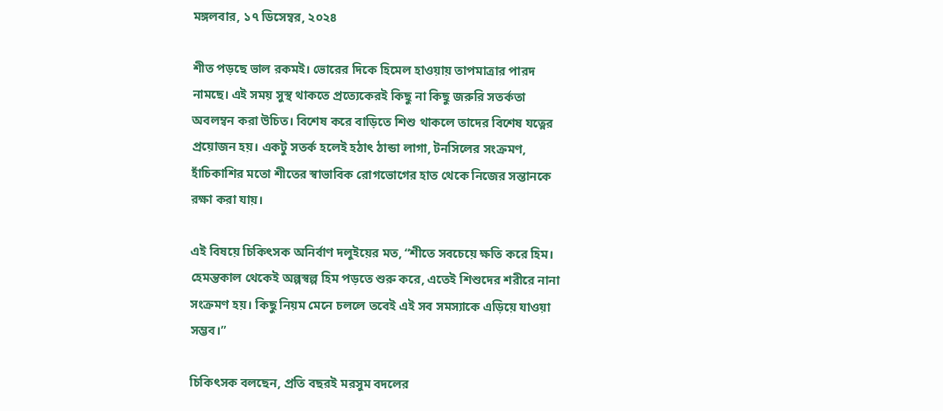মঙ্গলবার, ১৭ ডিসেম্বর, ২০২৪

শীত পড়ছে ভাল রকমই। ভোরের দিকে হিমেল হাওয়ায় তাপমাত্রার পারদ নামছে। এই সময় সুস্থ থাকতে প্রত্যেকেরই কিছু না কিছু জরুরি সতর্কতা অবলম্বন করা উচিত। বিশেষ করে বাড়িতে শিশু থাকলে তাদের বিশেষ যত্নের প্রয়োজন হয়। একটু সতর্ক হলেই হঠাৎ ঠান্ডা লাগা, টনসিলের সংক্রমণ, হাঁচিকাশির মতো শীতের স্বাভাবিক রোগভোগের হাত থেকে নিজের সন্তানকে রক্ষা করা যায়।

এই বিষয়ে চিকিৎসক অনির্বাণ দলুইয়ের মত, “শীতে সবচেয়ে ক্ষতি করে হিম। হেমন্তকাল থেকেই অল্পস্বল্প হিম পড়তে শুরু করে, এতেই শিশুদের শরীরে নানা সংক্রমণ হয়। কিছু নিয়ম মেনে চললে তবেই এই সব সমস্যাকে এড়িয়ে যাওয়া সম্ভব।”

চিকিৎসক বলছেন, প্রতি বছরই মরসুম বদলের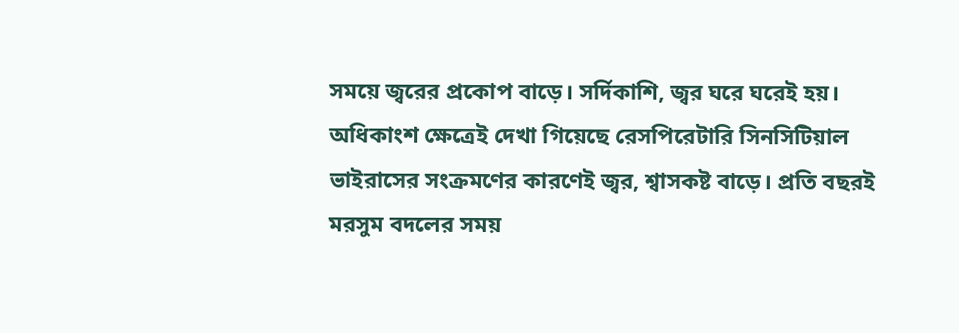সময়ে জ্বরের প্রকোপ বাড়ে। সর্দিকাশি, জ্বর ঘরে ঘরেই হয়। অধিকাংশ ক্ষেত্রেই দেখা গিয়েছে রেসপিরেটারি সিনসিটিয়াল ভাইরাসের সংক্রমণের কারণেই জ্বর, শ্বাসকষ্ট বাড়ে। প্রতি বছরই মরসুম বদলের সময়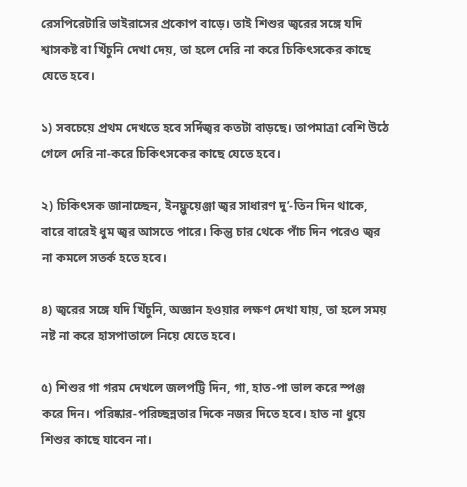রেসপিরেটারি ভাইরাসের প্রকোপ বাড়ে। তাই শিশুর জ্বরের সঙ্গে যদি শ্বাসকষ্ট বা খিঁচুনি দেখা দেয়, তা হলে দেরি না করে চিকিৎসকের কাছে যেতে হবে।

১) সবচেয়ে প্রথম দেখতে হবে সর্দিজ্বর কতটা বাড়ছে। তাপমাত্রা বেশি উঠে গেলে দেরি না-করে চিকিৎসকের কাছে যেতে হবে।

২) চিকিৎসক জানাচ্ছেন, ইনফ্লুয়েঞ্জা জ্বর সাধারণ দু’-তিন দিন থাকে, বারে বারেই ধুম জ্বর আসতে পারে। কিন্তু চার থেকে পাঁচ দিন পরেও জ্বর না কমলে সতর্ক হতে হবে।

৪) জ্বরের সঙ্গে যদি খিঁচুনি, অজ্ঞান হওয়ার লক্ষণ দেখা যায়, তা হলে সময় নষ্ট না করে হাসপাতালে নিয়ে যেতে হবে।

৫) শিশুর গা গরম দেখলে জলপট্টি দিন, গা, হাত-পা ভাল করে স্পঞ্জ করে দিন। পরিষ্কার-পরিচ্ছন্নতার দিকে নজর দিতে হবে। হাত না ধুয়ে শিশুর কাছে যাবেন না।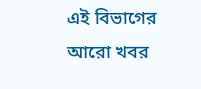এই বিভাগের আরো খবর